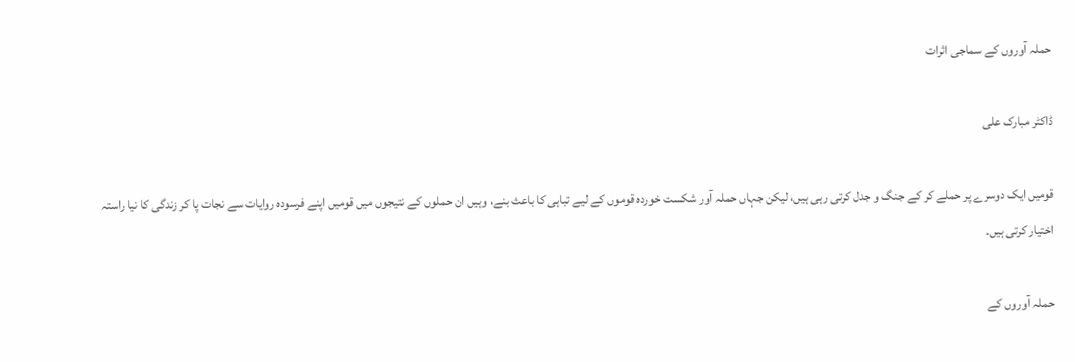حملہ آوروں کے سماجی اثرات

ڈاکٹر مبارک علی

قومیں ایک دوسرے پر حملے کر کے جنگ و جدل کرتی رہی ہیں، لیکن جہاں حملہ آور شکست خوردہ قوموں کے لیے تباہی کا باعث بنے، وہیں ان حملوں کے نتیجوں میں قومیں اپنے فرسودہ روایات سے نجات پا کر زندگی کا نیا راستہ اختیار کرتی ہیں۔

حملہ آوروں کے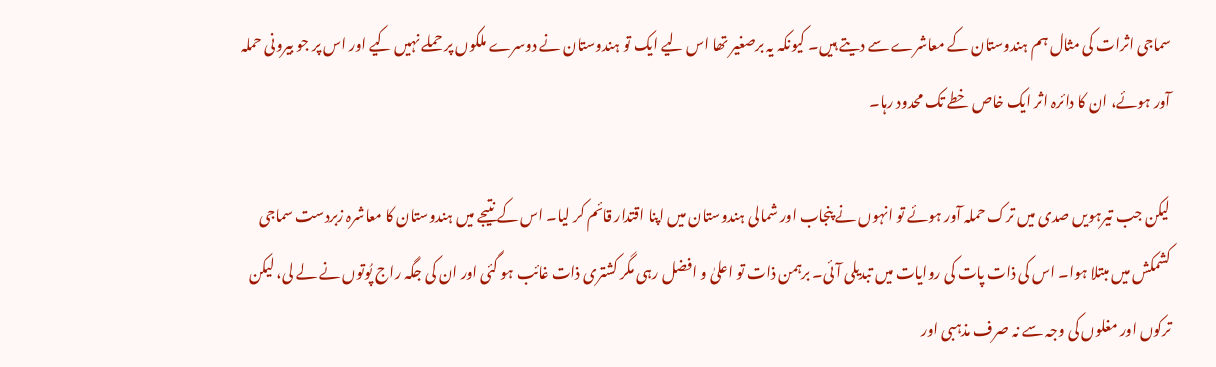سماجی اثرات کی مثال ہم ہندوستان کے معاشرے سے دیتے ہیں۔ کیونکہ یہ برصغیر تھا اس لیے ایک تو ہندوستان نے دوسرے ملکوں پر حملے نہیں کیے اور اس پر جو بیرونی حملہ آور ہوئے، ان کا دائرہ اثر ایک خاص خطے تک محدود رہا۔

لیکن جب تیرہویں صدی میں ترک حملہ آور ہوئے تو انہوں نے پنجاب اور شمالی ہندوستان میں اپنا اقتدار قائم کر لیا۔ اس کے نتیجے میں ہندوستان کا معاشرہ زبردست سماجی کشمکش میں مبتلا ہوا۔ اس کی ذات پات کی روایات میں تبدیلی آئی۔ برہمن ذات تو اعلیٰ و افضل رہی مگر کشتری ذات غائب ہو گئی اور ان کی جگہ راج پُوتوں نے لے لی، لیکن ترکوں اور مغلوں کی وجہ سے نہ صرف مذہبی اور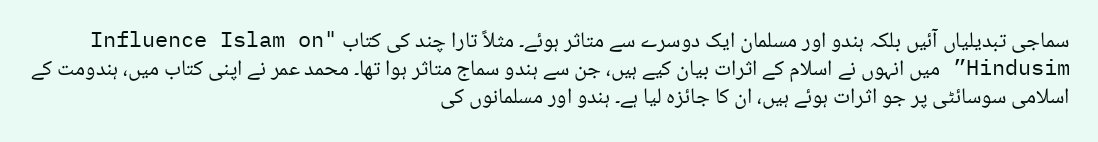سماجی تبدیلیاں آئیں بلکہ ہندو اور مسلمان ایک دوسرے سے متاثر ہوئے۔ مثلاً تارا چند کی کتاب "Influence Islam on Hindusim” میں انہوں نے اسلام کے اثرات بیان کیے ہیں، جن سے ہندو سماج متاثر ہوا تھا۔ محمد عمر نے اپنی کتاب میں، ہندومت کے اسلامی سوسائٹی پر جو اثرات ہوئے ہیں، ان کا جائزہ لیا ہے۔ ہندو اور مسلمانوں کی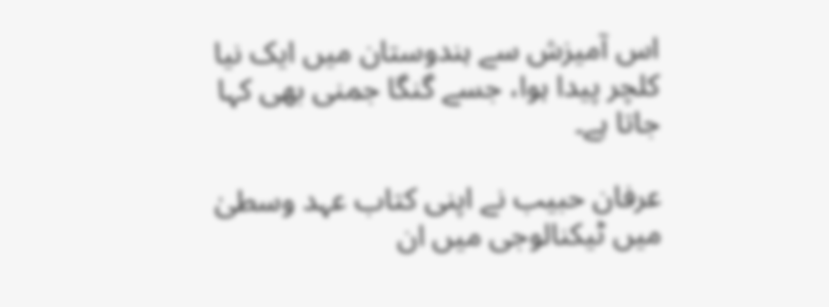اس آمیزش سے ہندوستان میں ایک نیا کلچر پیدا ہوا، جسے گنگا جمنی بھی کہا جاتا ہے۔

عرفان حبیب نے اپنی کتاب عہد وسطیٰ میں ٹیکنالوجی میں ان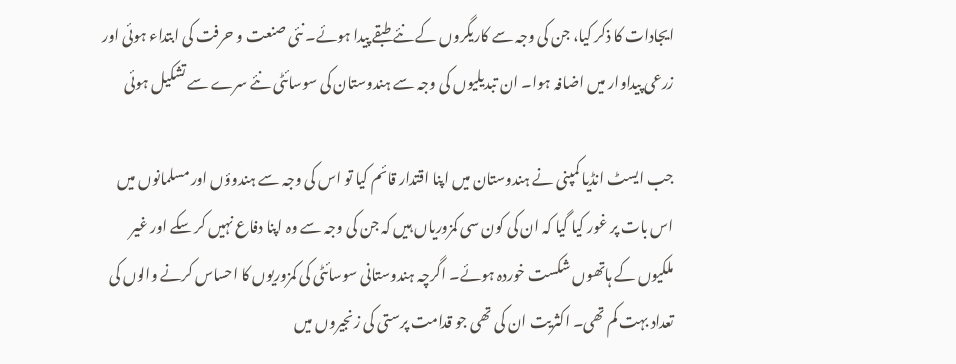ایجادات کا ذکر کیا، جن کی وجہ سے کاریگروں کے نئے طبقے پیدا ہوئے۔ نئی صنعت و حرفت کی ابتداء ہوئی اور زرعی پیداوار میں اضافہ ہوا۔ ان تبدیلیوں کی وجہ سے ہندوستان کی سوسائٹی نئے سرے سے تشکیل ہوئی

جب ایسٹ انڈیا کمپنی نے ہندوستان میں اپنا اقتدار قائم کیا تو اس کی وجہ سے ہندوؤں اور مسلمانوں میں اس بات پر غور کیا گیا کہ ان کی کون سی کمزوریاں ہیں کہ جن کی وجہ سے وہ اپنا دفاع نہیں کر سکے اور غیر ملکیوں کے ہاتھوں شکست خوردہ ہوئے۔ اگرچہ ہندوستانی سوسائٹی کی کمزوریوں کا احساس کرنے والوں کی تعداد بہت کم تھی۔ اکثریت ان کی تھی جو قدامت پرستی کی زنجیروں میں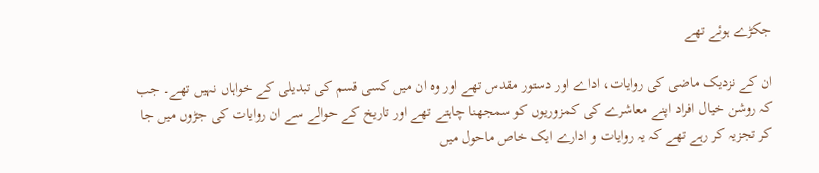جکڑے ہوئے تھے

ان کے نزدیک ماضی کی روایات، اداے اور دستور مقدس تھے اور وہ ان میں کسی قسم کی تبدیلی کے خواہاں نہیں تھے۔ جب کہ روشن خیال افراد اپنے معاشرے کی کمزوریوں کو سمجھنا چاہتے تھے اور تاریخ کے حوالے سے ان روایات کی جڑوں میں جا کر تجزیہ کر رہے تھے کہ یہ روایات و ادارے ایک خاص ماحول میں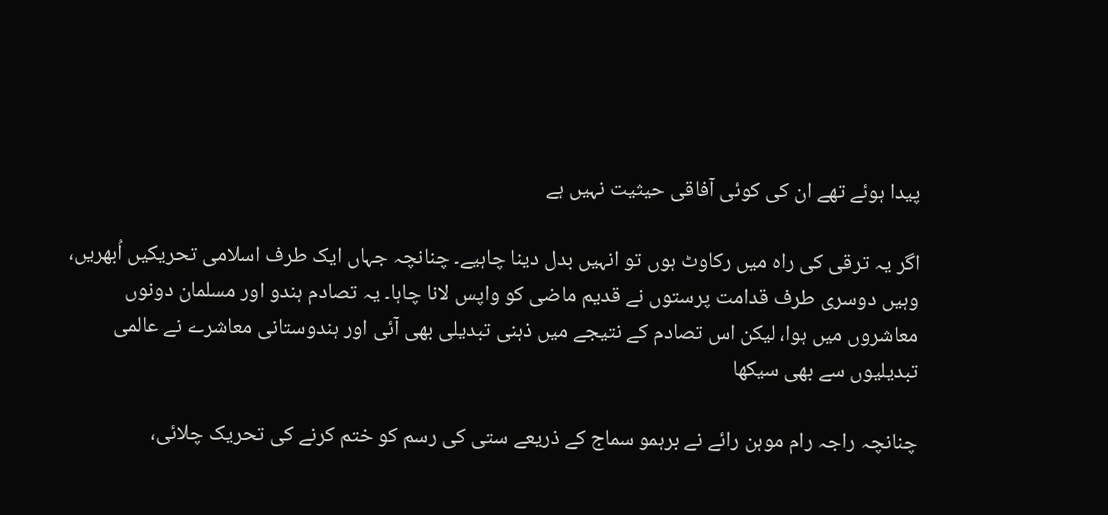پیدا ہوئے تھے ان کی کوئی آفاقی حیثیت نہیں ہے

اگر یہ ترقی کی راہ میں رکاوٹ ہوں تو انہیں بدل دینا چاہیے۔ چنانچہ جہاں ایک طرف اسلامی تحریکیں اُبھریں، وہیں دوسری طرف قدامت پرستوں نے قدیم ماضی کو واپس لانا چاہا۔ یہ تصادم ہندو اور مسلمان دونوں معاشروں میں ہوا، لیکن اس تصادم کے نتیجے میں ذہنی تبدیلی بھی آئی اور ہندوستانی معاشرے نے عالمی تبدیلیوں سے بھی سیکھا

چنانچہ راجہ رام موہن رائے نے برہمو سماج کے ذریعے ستی کی رسم کو ختم کرنے کی تحریک چلائی،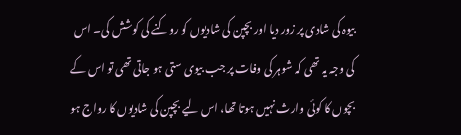بیوہ کی شادی پر زور دیا اور بچپن کی شادیوں کو روکنے کی کوشش کی۔ اس کی وجہ یہ تھی کہ شوہر کی وفات پر جب بیوی ستی ہو جاتی تھی تو اس کے بچوں کا کوئی وارث نہیں ہوتا تھا، اس لیے بچپن کی شادیوں کا رواج ہو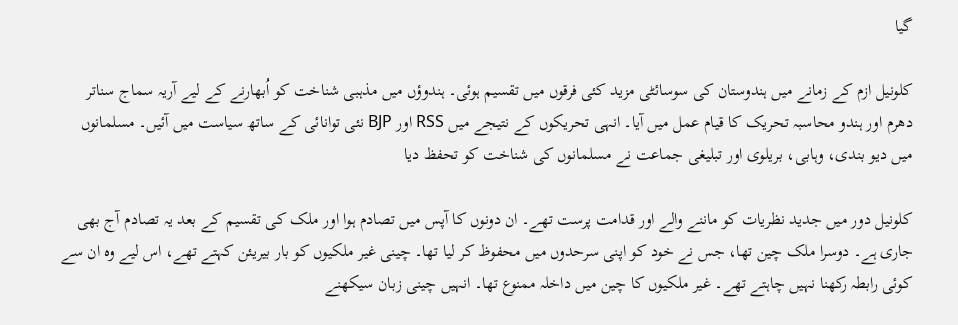گیا

کلونیل ازم کے زمانے میں ہندوستان کی سوسائٹی مزید کئی فرقوں میں تقسیم ہوئی۔ ہندوؤں میں مذہبی شناخت کو اُبھارنے کے لیے آریہ سماج سناتر دھرم اور ہندو محاسبہ تحریک کا قیام عمل میں آیا۔ انہی تحریکوں کے نتیجے میں RSS اور BJP نئی توانائی کے ساتھ سیاست میں آئیں۔ مسلمانوں میں دیو بندی، وہابی، بریلوی اور تبلیغی جماعت نے مسلمانوں کی شناخت کو تحفظ دیا

کلونیل دور میں جدید نظریات کو ماننے والے اور قدامت پرست تھے۔ ان دونوں کا آپس میں تصادم ہوا اور ملک کی تقسیم کے بعد یہ تصادم آج بھی جاری ہے۔ دوسرا ملک چین تھا، جس نے خود کو اپنی سرحدوں میں محفوظ کر لیا تھا۔ چینی غیر ملکیوں کو بار بیریئن کہتے تھے، اس لیے وہ ان سے کوئی رابطہ رکھنا نہیں چاہتے تھے۔ غیر ملکیوں کا چین میں داخلہ ممنوع تھا۔ انہیں چینی زبان سیکھنے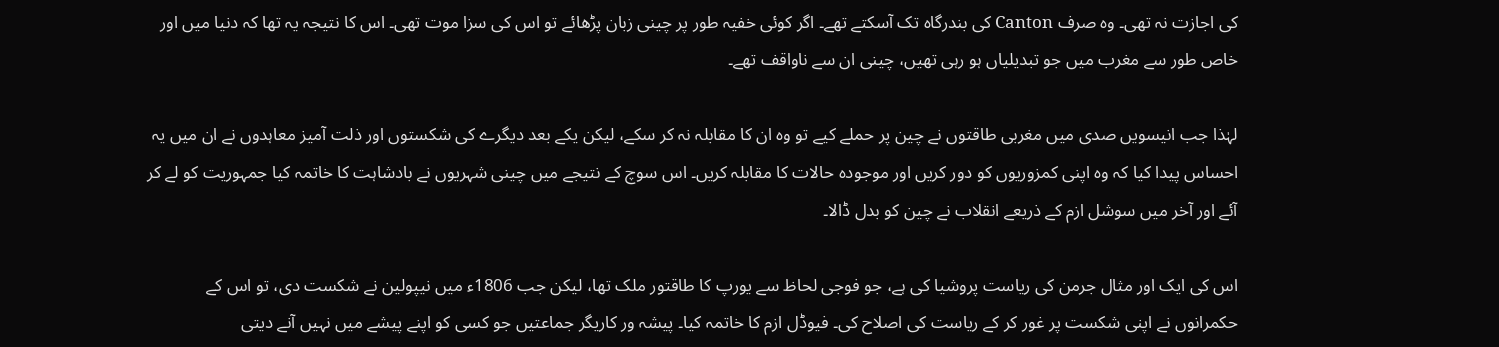کی اجازت نہ تھی۔ وہ صرف Canton کی بندرگاہ تک آسکتے تھے۔ اگر کوئی خفیہ طور پر چینی زبان پڑھائے تو اس کی سزا موت تھی۔ اس کا نتیجہ یہ تھا کہ دنیا میں اور خاص طور سے مغرب میں جو تبدیلیاں ہو رہی تھیں، چینی ان سے ناواقف تھے۔

لہٰذا جب انیسویں صدی میں مغربی طاقتوں نے چین پر حملے کیے تو وہ ان کا مقابلہ نہ کر سکے، لیکن یکے بعد دیگرے کی شکستوں اور ذلت آمیز معاہدوں نے ان میں یہ احساس پیدا کیا کہ وہ اپنی کمزوریوں کو دور کریں اور موجودہ حالات کا مقابلہ کریں۔ اس سوچ کے نتیجے میں چینی شہریوں نے بادشاہت کا خاتمہ کیا جمہوریت کو لے کر آئے اور آخر میں سوشل ازم کے ذریعے انقلاب نے چین کو بدل ڈالا۔

اس کی ایک اور مثال جرمن کی ریاست پروشیا کی ہے، جو فوجی لحاظ سے یورپ کا طاقتور ملک تھا، لیکن جب 1806ء میں نیپولین نے شکست دی، تو اس کے حکمرانوں نے اپنی شکست پر غور کر کے ریاست کی اصلاح کی۔ فیوڈل ازم کا خاتمہ کیا۔ پیشہ ور کاریگر جماعتیں جو کسی کو اپنے پیشے میں نہیں آنے دیتی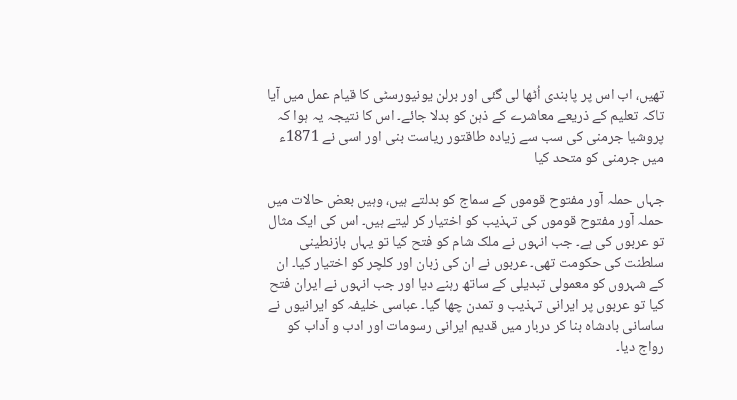تھیں، اب اس پر پابندی اُٹھا لی گئی اور برلن یونیورسٹی کا قیام عمل میں آیا تاکہ تعلیم کے ذریعے معاشرے کے ذہن کو بدلا جائے۔ اس کا نتیجہ یہ ہوا کہ پروشیا جرمنی کی سب سے زیادہ طاقتور ریاست بنی اور اسی نے 1871ء میں جرمنی کو متحد کیا

جہاں حملہ آور مفتوح قوموں کے سماج کو بدلتے ہیں، وہیں بعض حالات میں حملہ آور مفتوح قوموں کی تہذیب کو اختیار کر لیتے ہیں۔ اس کی ایک مثال تو عربوں کی ہے۔ جب انہوں نے ملک شام کو فتح کیا تو یہاں بازنطینی سلطنت کی حکومت تھی۔ عربوں نے ان کی زبان اور کلچر کو اختیار کیا۔ ان کے شہروں کو معمولی تبدیلی کے ساتھ رہنے دیا اور جب انہوں نے ایران فتح کیا تو عربوں پر ایرانی تہذیب و تمدن چھا گیا۔ عباسی خلیفہ کو ایرانیوں نے ساسانی بادشاہ بنا کر دربار میں قدیم ایرانی رسومات اور ادب و آداب کو رواج دیا۔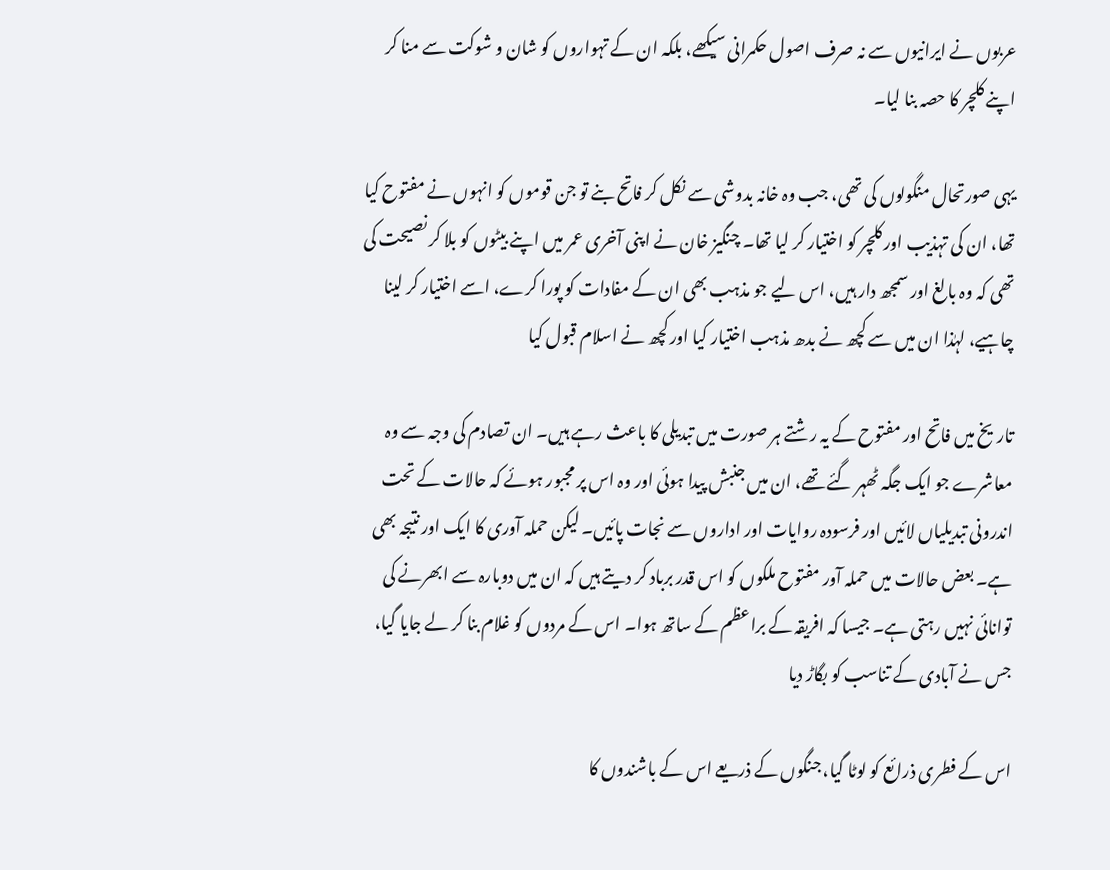عربوں نے ایرانیوں سے نہ صرف اصول حکمرانی سیکھے، بلکہ ان کے تہواروں کو شان و شوکت سے منا کر اپنے کلچر کا حصہ بنا لیا۔

یہی صورتحال منگولوں کی تھی، جب وہ خانہ بدوشی سے نکل کر فاتح بنے تو جن قوموں کو انہوں نے مفتوح کیا تھا، ان کی تہذیب اور کلچر کو اختیار کر لیا تھا۔ چنگیز خان نے اپنی آخری عمر میں اپنے بیٹوں کو بلا کر نصیحت کی تھی کہ وہ بالغ اور سمجھ دار ہیں، اس لیے جو مذہب بھی ان کے مفادات کو پورا کرے، اسے اختیار کر لینا چاہیے، لہٰذا ان میں سے کچھ نے بدھ مذہب اختیار کیا اور کچھ نے اسلام قبول کیا

تاریخ میں فاتح اور مفتوح کے یہ رشتے ہر صورت میں تبدیلی کا باعث رہے ہیں۔ ان تصادم کی وجہ سے وہ معاشرے جو ایک جگہ ٹھہر گئے تھے، ان میں جنبش پیدا ہوئی اور وہ اس پر مجبور ہوئے کہ حالات کے تحت اندرونی تبدیلیاں لائیں اور فرسودہ روایات اور اداروں سے نجات پائیں۔ لیکن حملہ آوری کا ایک اور نتیجہ بھی ہے۔ بعض حالات میں حملہ آور مفتوح ملکوں کو اس قدر برباد کر دیتے ہیں کہ ان میں دوبارہ سے ابھرنے کی توانائی نہیں رہتی ہے۔ جیسا کہ افریقہ کے براعظم کے ساتھ ہوا۔ اس کے مردوں کو غلام بنا کر لے جایا گیا، جس نے آبادی کے تناسب کو بگاڑ دیا

اس کے فطری ذرائع کو لوٹا گیا، جنگوں کے ذریعے اس کے باشندوں کا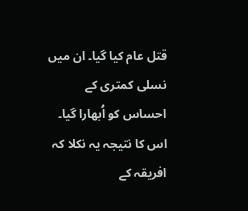قتل عام کیا گیا۔ ان میں نسلی کمتری کے احساس کو اُبھارا گیا۔ اس کا نتیجہ یہ نکلا کہ افریقہ کے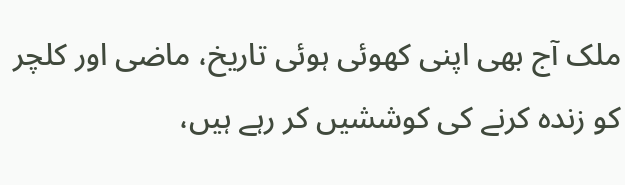ملک آج بھی اپنی کھوئی ہوئی تاریخ، ماضی اور کلچر کو زندہ کرنے کی کوششیں کر رہے ہیں،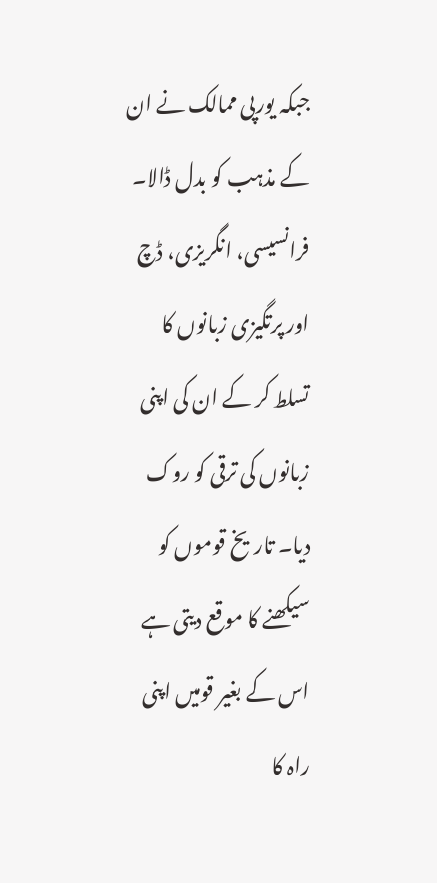جبکہ یورپی ممالک نے ان کے مذہب کو بدل ڈالا۔ فرانسیسی، انگریزی، ڈچ اور پرتگیزی زبانوں کا تسلط کر کے ان کی اپنی زبانوں کی ترقی کو روک دیا۔ تاریخ قوموں کو سیکھنے کا موقع دیتی ہے اس کے بغیر قومیں اپنی راہ کا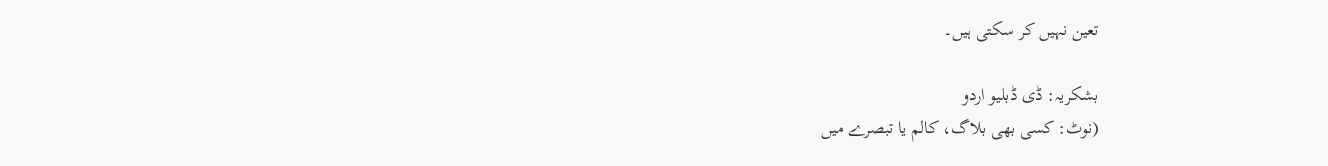تعین نہیں کر سکتی ہیں۔

بشکریہ: ڈی ڈبلیو اردو
(نوٹ: کسی بھی بلاگ، کالم یا تبصرے میں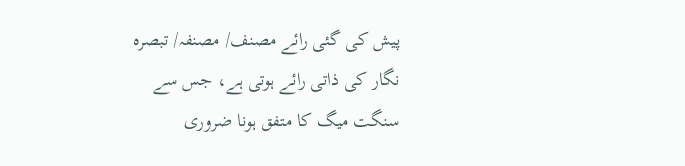پیش کی گئی رائے مصنف/ مصنفہ/ تبصرہ نگار کی ذاتی رائے ہوتی ہے، جس سے سنگت میگ کا متفق ہونا ضروری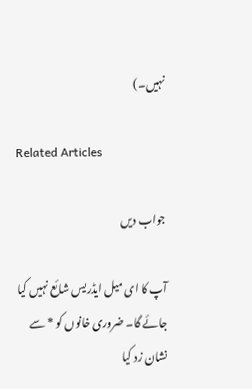نہیں۔)

Related Articles

جواب دیں

آپ کا ای میل ایڈریس شائع نہیں کیا جائے گا۔ ضروری خانوں کو * سے نشان زد کیا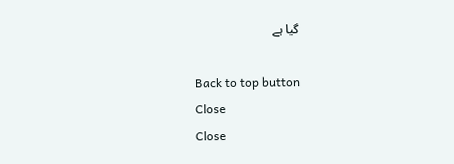گیا ہے

Back to top button
Close
Close